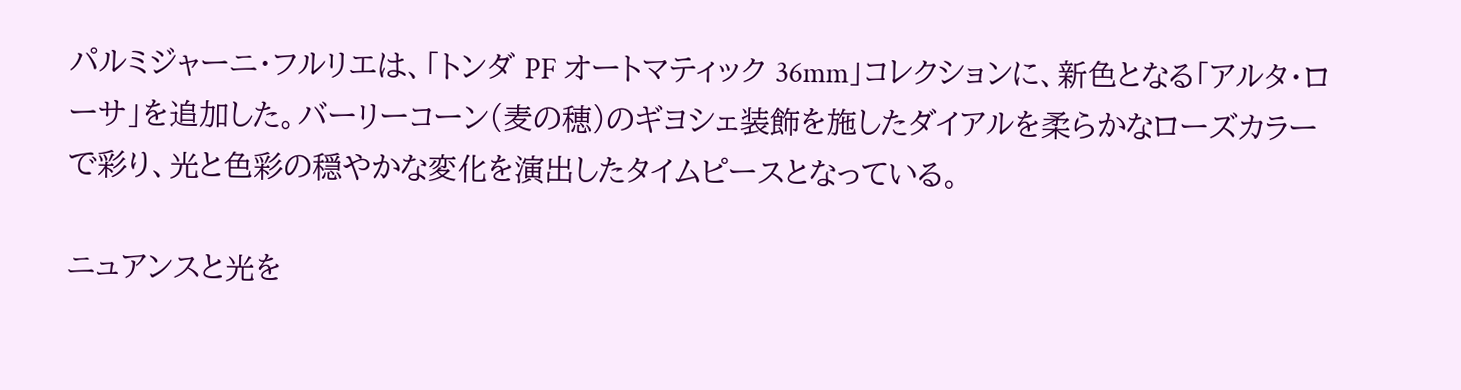パルミジャーニ・フルリエは、「トンダ PF オートマティック 36mm」コレクションに、新色となる「アルタ・ローサ」を追加した。バーリーコーン(麦の穂)のギヨシェ装飾を施したダイアルを柔らかなローズカラーで彩り、光と色彩の穏やかな変化を演出したタイムピースとなっている。

ニュアンスと光を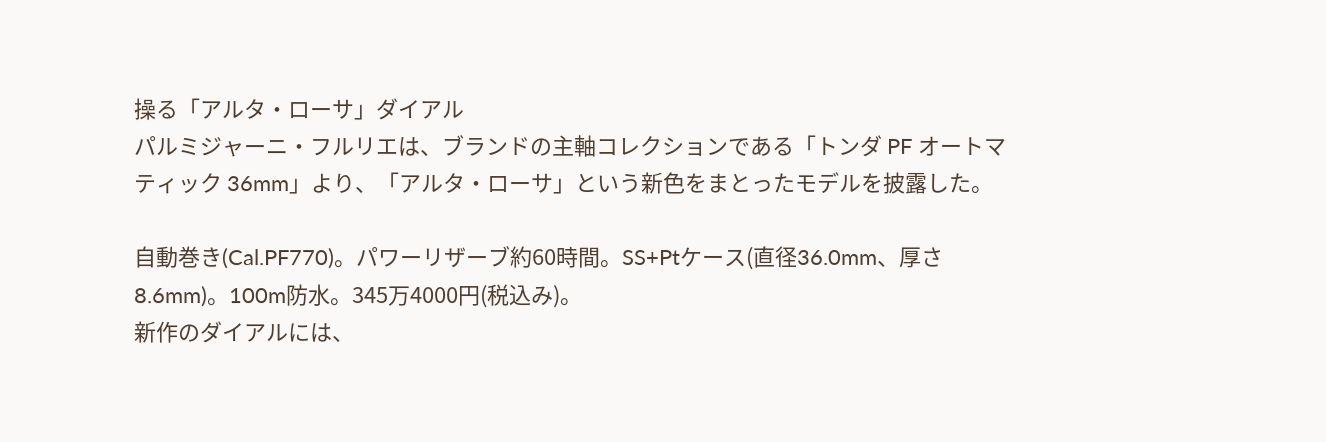操る「アルタ・ローサ」ダイアル
パルミジャーニ・フルリエは、ブランドの主軸コレクションである「トンダ PF オートマティック 36mm」より、「アルタ・ローサ」という新色をまとったモデルを披露した。

自動巻き(Cal.PF770)。パワーリザーブ約60時間。SS+Ptケース(直径36.0mm、厚さ8.6mm)。100m防水。345万4000円(税込み)。
新作のダイアルには、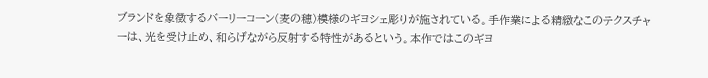ブランドを象徴するバーリーコーン(麦の穂)模様のギヨシェ彫りが施されている。手作業による精緻なこのテクスチャーは、光を受け止め、和らげながら反射する特性があるという。本作ではこのギヨ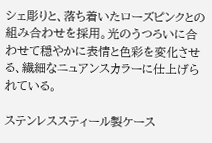シェ彫りと、落ち着いたローズピンクとの組み合わせを採用。光のうつろいに合わせて穏やかに表情と色彩を変化させる、繊細なニュアンスカラーに仕上げられている。

ステンレススティール製ケース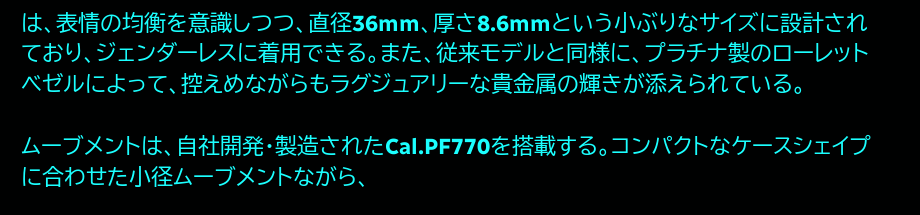は、表情の均衡を意識しつつ、直径36mm、厚さ8.6mmという小ぶりなサイズに設計されており、ジェンダーレスに着用できる。また、従来モデルと同様に、プラチナ製のローレットベゼルによって、控えめながらもラグジュアリーな貴金属の輝きが添えられている。

ムーブメントは、自社開発・製造されたCal.PF770を搭載する。コンパクトなケースシェイプに合わせた小径ムーブメントながら、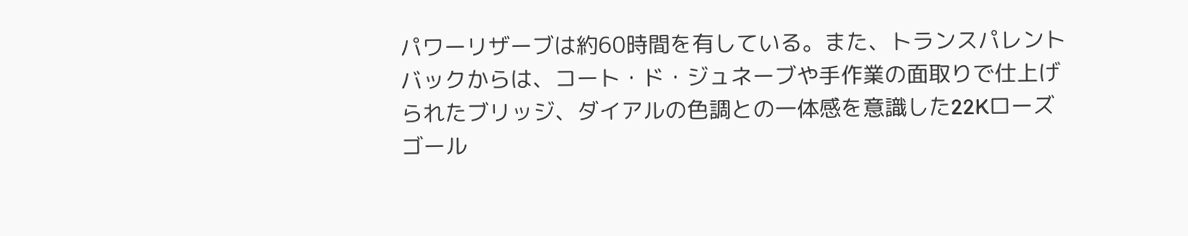パワーリザーブは約60時間を有している。また、トランスパレントバックからは、コート・ド・ジュネーブや手作業の面取りで仕上げられたブリッジ、ダイアルの色調との一体感を意識した22Kローズゴール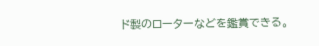ド製のローターなどを鑑賞できる。